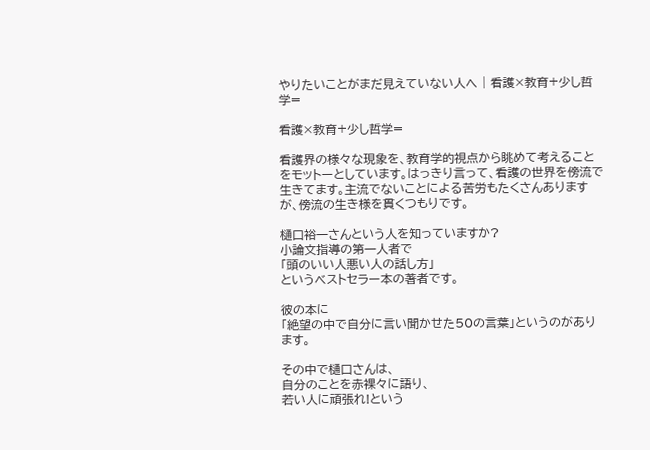やりたいことがまだ見えていない人へ | 看護×教育+少し哲学=

看護×教育+少し哲学=

看護界の様々な現象を、教育学的視点から眺めて考えることをモットーとしています。はっきり言って、看護の世界を傍流で生きてます。主流でないことによる苦労もたくさんありますが、傍流の生き様を貫くつもりです。

樋口裕一さんという人を知っていますか?
小論文指導の第一人者で
「頭のいい人悪い人の話し方」
というベストセラー本の著者です。

彼の本に
「絶望の中で自分に言い聞かせた50の言葉」というのがあります。

その中で樋口さんは、
自分のことを赤裸々に語り、
若い人に頑張れ!という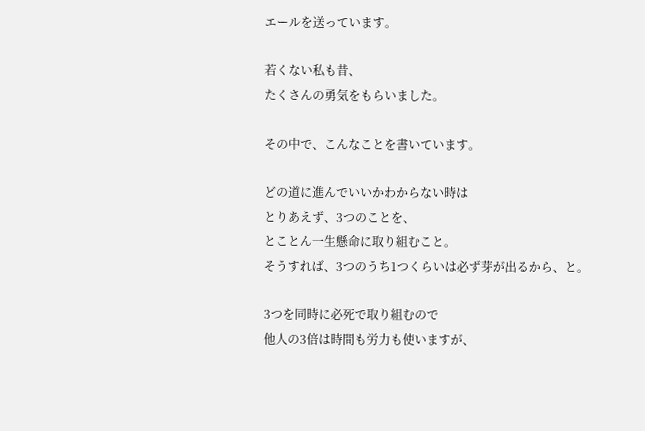エールを送っています。

若くない私も昔、
たくさんの勇気をもらいました。

その中で、こんなことを書いています。

どの道に進んでいいかわからない時は
とりあえず、3つのことを、
とことん一生懸命に取り組むこと。
そうすれば、3つのうち1つくらいは必ず芽が出るから、と。

3つを同時に必死で取り組むので
他人の3倍は時間も労力も使いますが、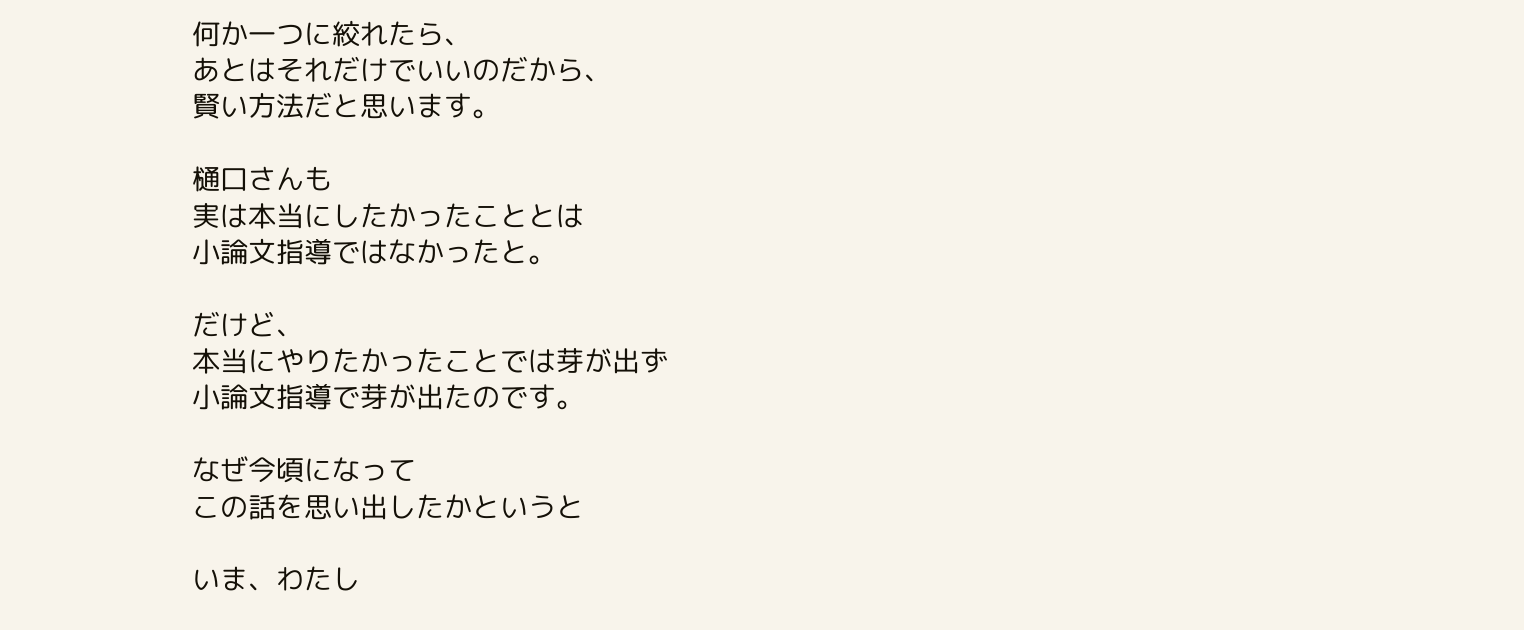何か一つに絞れたら、
あとはそれだけでいいのだから、
賢い方法だと思います。

樋口さんも
実は本当にしたかったこととは
小論文指導ではなかったと。

だけど、
本当にやりたかったことでは芽が出ず
小論文指導で芽が出たのです。

なぜ今頃になって
この話を思い出したかというと

いま、わたし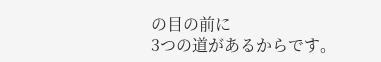の目の前に
3つの道があるからです。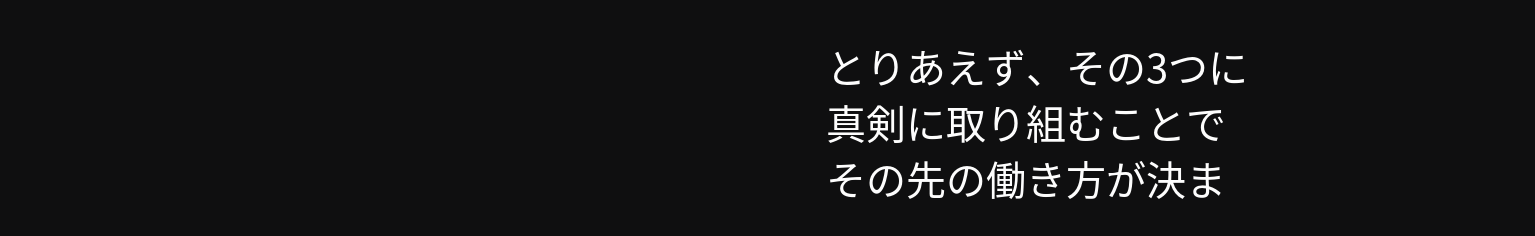とりあえず、その3つに
真剣に取り組むことで
その先の働き方が決ま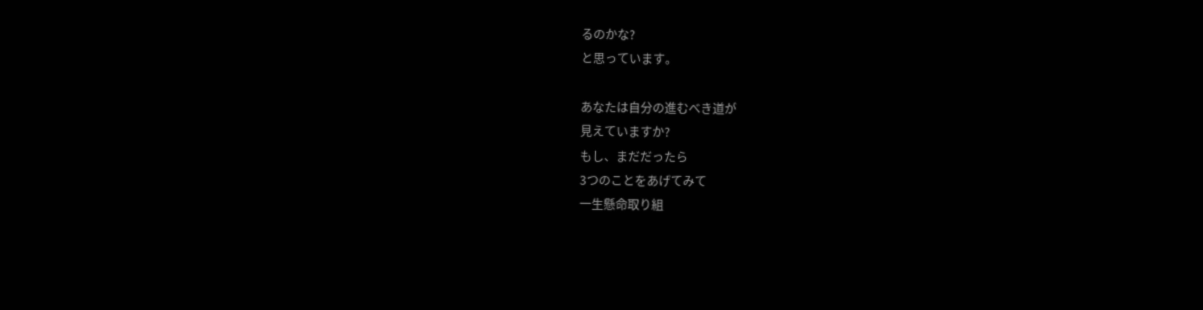るのかな?
と思っています。

あなたは自分の進むべき道が
見えていますか?
もし、まだだったら
3つのことをあげてみて
一生懸命取り組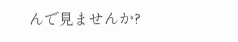んで見ませんか?